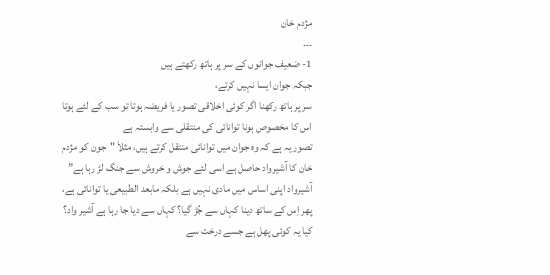مژدم خان
۔۔۔
1- ضعیف جوانوں کے سر پر ہاتھ رکھتے ہیں
جبکہ جوان ایسا نہیں کرتے،
سر پر ہاتھ رکھنا اگر کوئی اخلاقی تصور یا فریضہ ہوتا تو سب کے لئے ہوتا
اس کا مخصوص ہونا توانائی کی منتقلی سے وابستہ ہے
تصور یہ ہے کہ وہ جوان میں توانائی منتقل کرتے ہیں، مثلاَ "جون کو مژدم خان کا آشیرواد حاصل ہے اسی لئے جوش و خروش سے جنگ لڑ رہا ہے”
آشیرواد اپنی اساس میں مادی نہیں ہے بلکہ مابعد الطبیعی یا توانائی ہے، پھر اِس کے ساتھ دینا کہاں سے جُڑ گیا؟ کہاں سے دیا جا رہا ہے آشیر واد؟ کیا یہ کوئی پھل ہے جسے درخت سے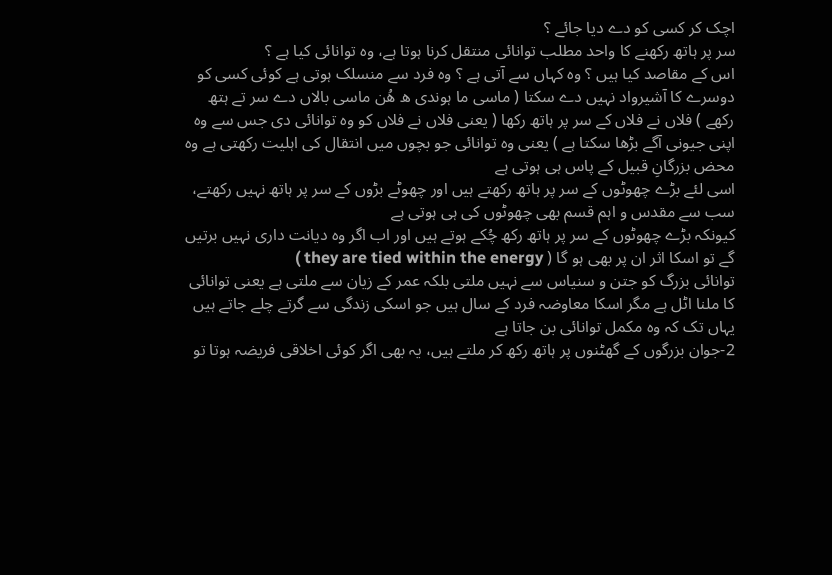اچک کر کسی کو دے دیا جائے ؟
سر پر ہاتھ رکھنے کا واحد مطلب توانائی منتقل کرنا ہوتا ہے، وہ توانائی کیا ہے ؟
اس کے مقاصد کیا ہیں ؟ وہ کہاں سے آتی ہے ؟ وہ فرد سے منسلک ہوتی ہے کوئی کسی کو دوسرے کا آشیرواد نہیں دے سکتا ( ماسی ما ہوندی ھ ھُن ماسی بالاں دے سر تے ہتھ رکھے ) فلاں نے فلاں کے سر پر ہاتھ رکھا ( یعنی فلاں نے فلاں کو وہ توانائی دی جس سے وہ اپنی جیونی آگے بڑھا سکتا ہے ) یعنی وہ توانائی جو بچوں میں انتقال کی اہلیت رکھتی ہے وہ محض بزرگانِ قبیل کے پاس ہی ہوتی ہے
اسی لئے بڑے چھوٹوں کے سر پر ہاتھ رکھتے ہیں اور چھوٹے بڑوں کے سر پر ہاتھ نہیں رکھتے، سب سے مقدس و اہم قسم بھی چھوٹوں کی ہی ہوتی ہے
کیونکہ بڑے چھوٹوں کے سر پر ہاتھ رکھ چُکے ہوتے ہیں اور اب اگر وہ دیانت داری نہیں برتیں گے تو اسکا اثر ان پر بھی ہو گا ( they are tied within the energy )
توانائی بزرگ کو جتن و سنیاس سے نہیں ملتی بلکہ عمر کے زیان سے ملتی ہے یعنی توانائی کا ملنا اٹل ہے مگر اسکا معاوضہ فرد کے سال ہیں جو اسکی زندگی سے گرتے چلے جاتے ہیں یہاں تک کہ وہ مکمل توانائی بن جاتا ہے
2-جوان بزرگوں کے گھٹنوں پر ہاتھ رکھ کر ملتے ہیں، یہ بھی اگر کوئی اخلاقی فریضہ ہوتا تو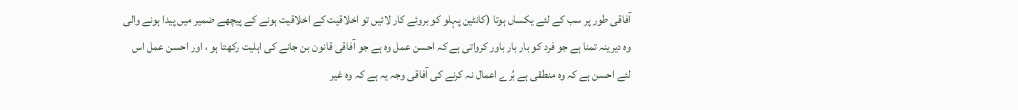آفاقی طور پر سب کے لئے یکساں ہوتا (کانٹین پہلو کو بروئے کار لائیں تو اخلاقیت کے اخلاقیت ہونے کے پیچھے ضمیر میں پیدا ہونے والی وہ دیرینہ تمنا ہے جو فرد کو بار بار باور کرواتی ہے کہ احسن عمل وہ ہے جو آفاقی قانون بن جانے کی اہلیت رکھتا ہو ، اور احسن عمل اس لئے احسن ہے کہ وہ منطقی ہے بُرے اعمال نہ کرنے کی آفاقی وجہ یہ ہے کہ وہ غیر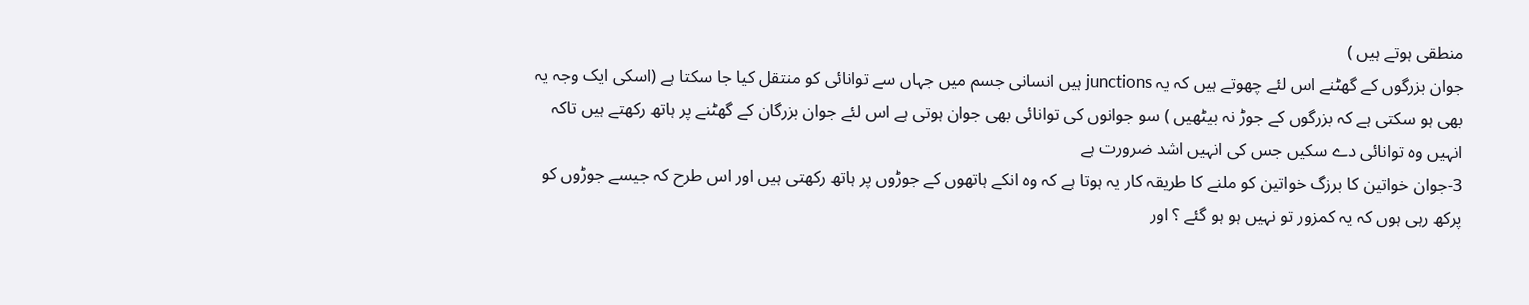منطقی ہوتے ہیں )
جوان بزرگوں کے گھٹنے اس لئے چھوتے ہیں کہ یہ junctions ہیں انسانی جسم میں جہاں سے توانائی کو منتقل کیا جا سکتا ہے (اسکی ایک وجہ یہ بھی ہو سکتی ہے کہ بزرگوں کے جوڑ نہ بیٹھیں ) سو جوانوں کی توانائی بھی جوان ہوتی ہے اس لئے جوان بزرگان کے گھٹنے پر ہاتھ رکھتے ہیں تاکہ انہیں وہ توانائی دے سکیں جس کی انہیں اشد ضرورت ہے
3-جوان خواتین کا برزگ خواتین کو ملنے کا طریقہ کار یہ ہوتا ہے کہ وہ انکے ہاتھوں کے جوڑوں پر ہاتھ رکھتی ہیں اور اس طرح کہ جیسے جوڑوں کو پرکھ رہی ہوں کہ یہ کمزور تو نہیں ہو ہو گئے ؟ اور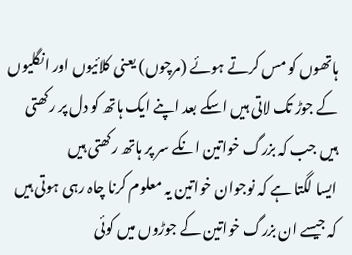ہاتھوں کو مس کرتے ہوئے (مرچوں) یعنی کلائیوں اور انگلیوں کے جوڑ تک لاتی ہیں اسکے بعد اپنے ایک ہاتھ کو دل پر رکھتی ہیں جب کہ بزرگ خواتین انکے سر پر ہاتھ رکھتی ہیں
ایسا لگتا ہے کہ نوجوان خواتین یہ معلوم کرنا چاہ رہی ہوتی ہیں کہ جیسے ان بزرگ خواتین کے جوڑوں میں کوئی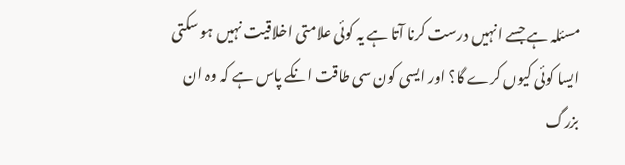مسئلہ ہے جسے انہیں درست کرنا آتا ہے یہ کوئی علامتی اخلاقیت نہیں ہو سکتی ایسا کوئی کیوں کرے گا؟ اور ایسی کون سی طاقت انکے پاس ہے کہ وہ ان بزرگ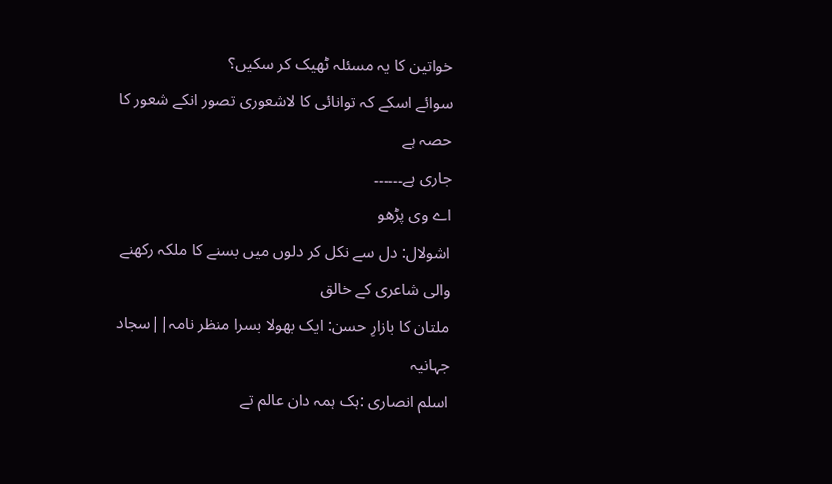خواتین کا یہ مسئلہ ٹھیک کر سکیں؟
سوائے اسکے کہ توانائی کا لاشعوری تصور انکے شعور کا حصہ ہے
جاری ہے۔۔۔۔۔۔
اے وی پڑھو
اشولال: دل سے نکل کر دلوں میں بسنے کا ملکہ رکھنے والی شاعری کے خالق
ملتان کا بازارِ حسن: ایک بھولا بسرا منظر نامہ||سجاد جہانیہ
اسلم انصاری :ہک ہمہ دان عالم تے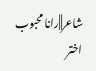شاعر||رانا محبوب اختر